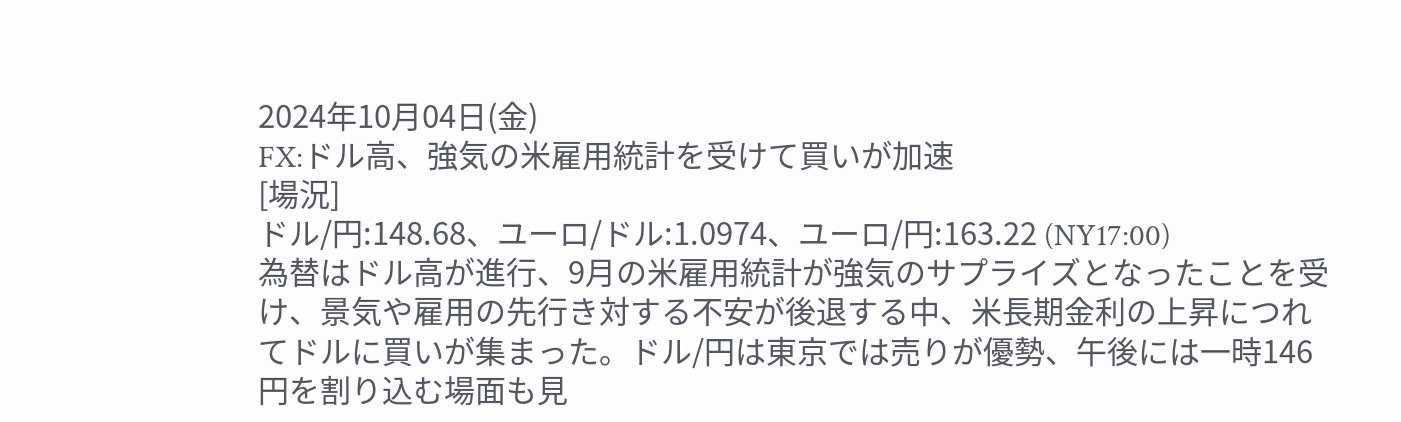2024年10月04日(金)
FX:ドル高、強気の米雇用統計を受けて買いが加速
[場況]
ドル/円:148.68、ユーロ/ドル:1.0974、ユーロ/円:163.22 (NY17:00)
為替はドル高が進行、9月の米雇用統計が強気のサプライズとなったことを受け、景気や雇用の先行き対する不安が後退する中、米長期金利の上昇につれてドルに買いが集まった。ドル/円は東京では売りが優勢、午後には一時146円を割り込む場面も見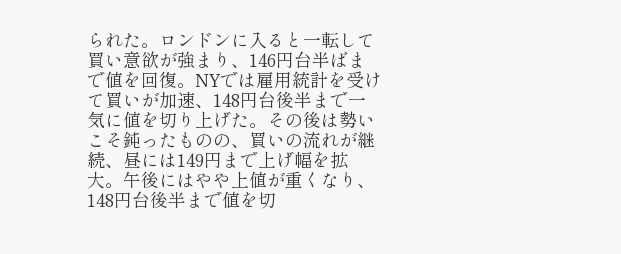られた。ロンドンに入ると一転して買い意欲が強まり、146円台半ばまで値を回復。NYでは雇用統計を受けて買いが加速、148円台後半まで一気に値を切り上げた。その後は勢いこそ鈍ったものの、買いの流れが継続、昼には149円まで上げ幅を拡大。午後にはやや上値が重くなり、148円台後半まで値を切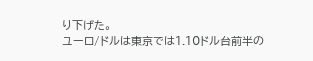り下げた。
ユーロ/ドルは東京では1.10ドル台前半の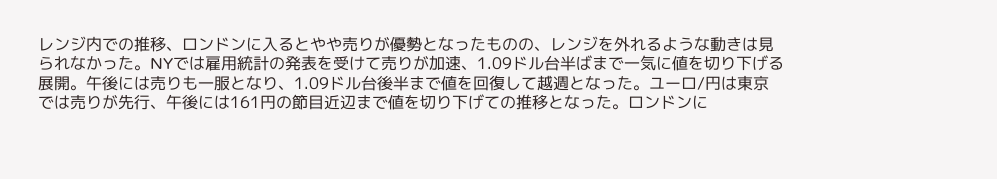レンジ内での推移、ロンドンに入るとやや売りが優勢となったものの、レンジを外れるような動きは見られなかった。NYでは雇用統計の発表を受けて売りが加速、1.09ドル台半ばまで一気に値を切り下げる展開。午後には売りも一服となり、1.09ドル台後半まで値を回復して越週となった。ユーロ/円は東京では売りが先行、午後には161円の節目近辺まで値を切り下げての推移となった。ロンドンに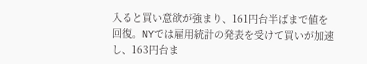入ると買い意欲が強まり、161円台半ばまで値を回復。NYでは雇用統計の発表を受けて買いが加速し、163円台ま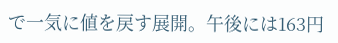で一気に値を戻す展開。午後には163円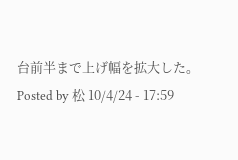台前半まで上げ幅を拡大した。
Posted by 松 10/4/24 - 17:59